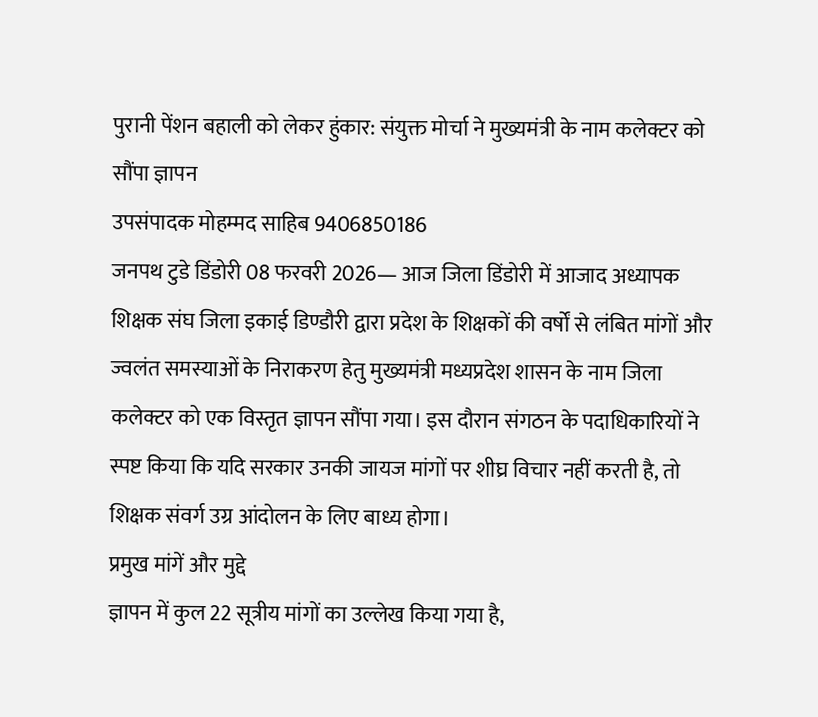पुरानी पेंशन बहाली को लेकर हुंकार: संयुक्त मोर्चा ने मुख्यमंत्री के नाम कलेक्टर को सौंपा ज्ञापन
उपसंपादक मोहम्मद साहिब 9406850186
जनपथ टुडे डिंडोरी 08 फरवरी 2026— आज जिला डिंडोरी में आजाद अध्यापक शिक्षक संघ जिला इकाई डिण्डौरी द्वारा प्रदेश के शिक्षकों की वर्षों से लंबित मांगों और ज्वलंत समस्याओं के निराकरण हेतु मुख्यमंत्री मध्यप्रदेश शासन के नाम जिला कलेक्टर को एक विस्तृत ज्ञापन सौंपा गया। इस दौरान संगठन के पदाधिकारियों ने स्पष्ट किया कि यदि सरकार उनकी जायज मांगों पर शीघ्र विचार नहीं करती है, तो शिक्षक संवर्ग उग्र आंदोलन के लिए बाध्य होगा।
प्रमुख मांगें और मुद्दे
ज्ञापन में कुल 22 सूत्रीय मांगों का उल्लेख किया गया है,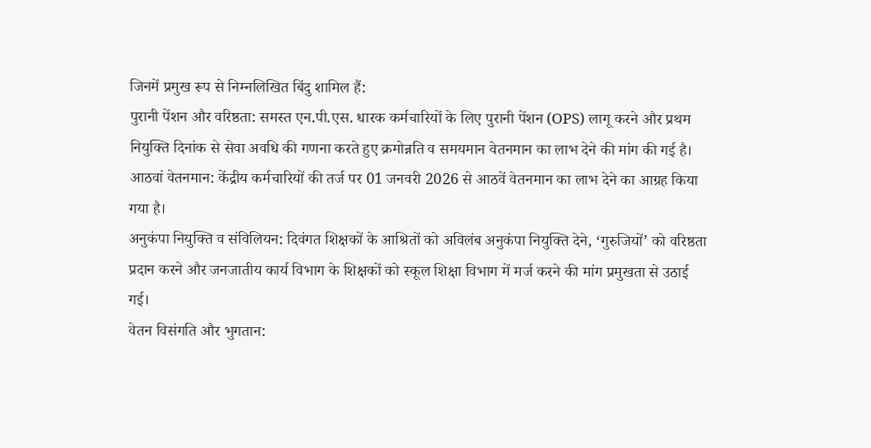जिनमें प्रमुख रूप से निम्नलिखित बिंदु शामिल हैं:
पुरानी पेंशन और वरिष्ठता: समस्त एन.पी.एस. धारक कर्मचारियों के लिए पुरानी पेंशन (OPS) लागू करने और प्रथम नियुक्ति दिनांक से सेवा अवधि की गणना करते हुए क्रमोन्नति व समयमान वेतनमान का लाभ देने की मांग की गई है।
आठवां वेतनमान: केंद्रीय कर्मचारियों की तर्ज पर 01 जनवरी 2026 से आठवें वेतनमान का लाभ देने का आग्रह किया गया है।
अनुकंपा नियुक्ति व संविलियन: दिवंगत शिक्षकों के आश्रितों को अविलंब अनुकंपा नियुक्ति देने, ‘गुरुजियों’ को वरिष्ठता प्रदान करने और जनजातीय कार्य विभाग के शिक्षकों को स्कूल शिक्षा विभाग में मर्ज करने की मांग प्रमुखता से उठाई गई।
वेतन विसंगति और भुगतान: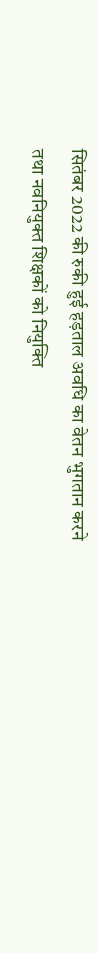सितंबर 2022 की रुकी हुई हड़ताल अवधि का वेतन भुगतान करने तथा नवनियुक्त शिक्षकों को नियुक्ति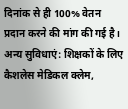दिनांक से ही 100% वेतन प्रदान करने की मांग की गई है।
अन्य सुविधाएं: शिक्षकों के लिए कैशलेस मेडिकल क्लेम,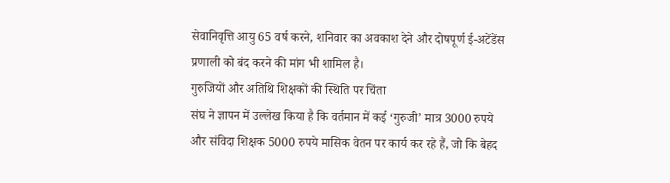सेवानिवृत्ति आयु 65 वर्ष करने, शनिवार का अवकाश देने और दोषपूर्ण ई-अटेंडेंस प्रणाली को बंद करने की मांग भी शामिल है।
गुरुजियों और अतिथि शिक्षकों की स्थिति पर चिंता
संघ ने ज्ञापन में उल्लेख किया है कि वर्तमान में कई ‘गुरुजी’ मात्र 3000 रुपये और संविदा शिक्षक 5000 रुपये मासिक वेतन पर कार्य कर रहे हैं, जो कि बेहद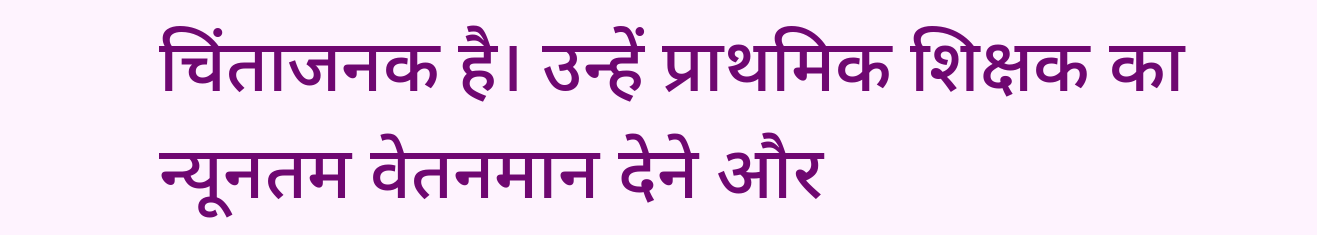चिंताजनक है। उन्हें प्राथमिक शिक्षक का न्यूनतम वेतनमान देने और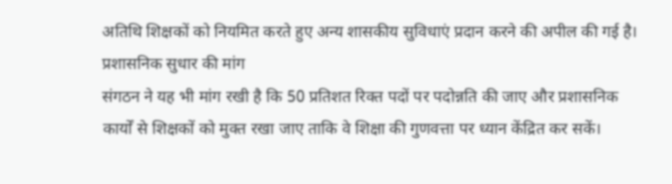अतिथि शिक्षकों को नियमित करते हुए अन्य शासकीय सुविधाएं प्रदान करने की अपील की गई है।
प्रशासनिक सुधार की मांग
संगठन ने यह भी मांग रखी है कि 50 प्रतिशत रिक्त पदों पर पदोन्नति की जाए और प्रशासनिक कार्यों से शिक्षकों को मुक्त रखा जाए ताकि वे शिक्षा की गुणवत्ता पर ध्यान केंद्रित कर सकें।